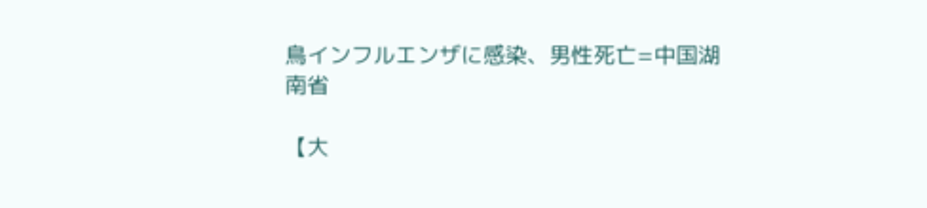鳥インフルエンザに感染、男性死亡=中国湖南省

【大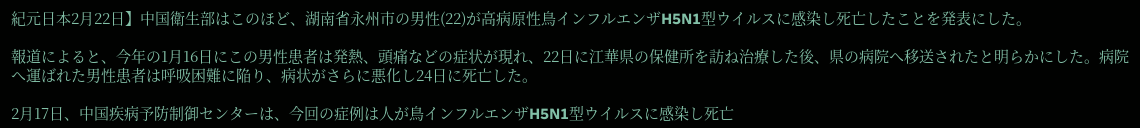紀元日本2月22日】中国衛生部はこのほど、湖南省永州市の男性(22)が高病原性鳥インフルエンザH5N1型ウイルスに感染し死亡したことを発表にした。

報道によると、今年の1月16日にこの男性患者は発熱、頭痛などの症状が現れ、22日に江華県の保健所を訪ね治療した後、県の病院へ移送されたと明らかにした。病院へ運ばれた男性患者は呼吸困難に陥り、病状がさらに悪化し24日に死亡した。

2月17日、中国疾病予防制御センターは、今回の症例は人が鳥インフルエンザH5N1型ウイルスに感染し死亡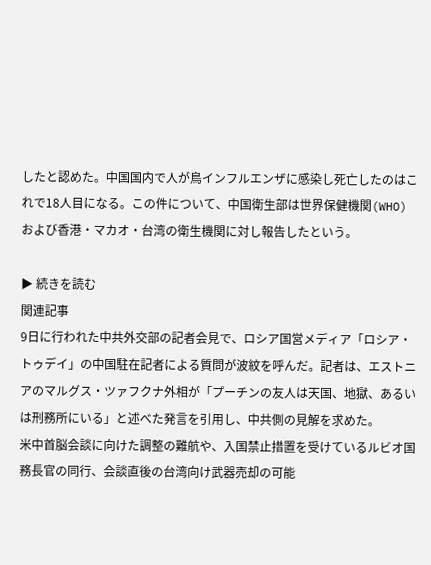したと認めた。中国国内で人が鳥インフルエンザに感染し死亡したのはこれで18人目になる。この件について、中国衛生部は世界保健機関(WHO)および香港・マカオ・台湾の衛生機関に対し報告したという。

▶ 続きを読む
関連記事
9日に行われた中共外交部の記者会見で、ロシア国営メディア「ロシア・トゥデイ」の中国駐在記者による質問が波紋を呼んだ。記者は、エストニアのマルグス・ツァフクナ外相が「プーチンの友人は天国、地獄、あるいは刑務所にいる」と述べた発言を引用し、中共側の見解を求めた。
米中首脳会談に向けた調整の難航や、入国禁止措置を受けているルビオ国務長官の同行、会談直後の台湾向け武器売却の可能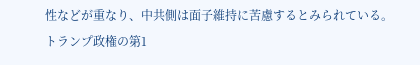性などが重なり、中共側は面子維持に苦慮するとみられている。
トランプ政権の第1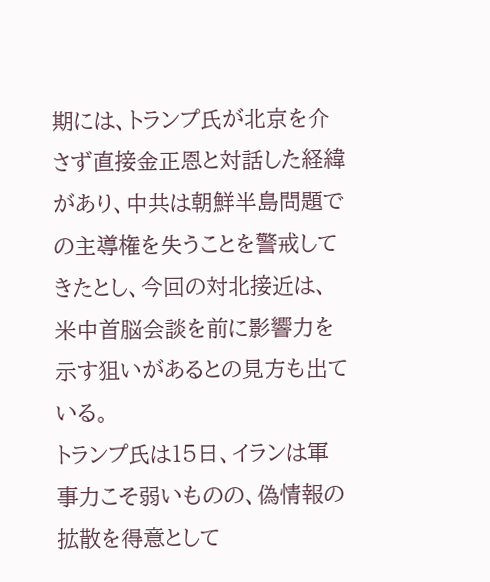期には、トランプ氏が北京を介さず直接金正恩と対話した経緯があり、中共は朝鮮半島問題での主導権を失うことを警戒してきたとし、今回の対北接近は、米中首脳会談を前に影響力を示す狙いがあるとの見方も出ている。
トランプ氏は15日、イランは軍事力こそ弱いものの、偽情報の拡散を得意として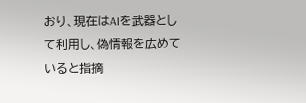おり、現在はAIを武器として利用し、偽情報を広めていると指摘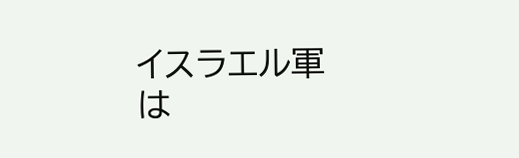イスラエル軍は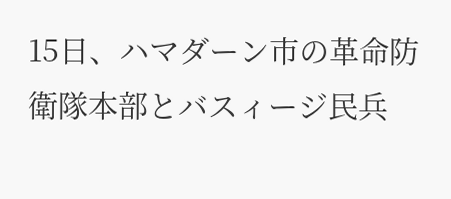15日、ハマダーン市の革命防衛隊本部とバスィージ民兵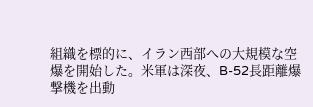組織を標的に、イラン西部への大規模な空爆を開始した。米軍は深夜、B-52長距離爆撃機を出動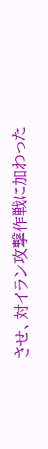させ、対イラン攻撃作戦に加わった